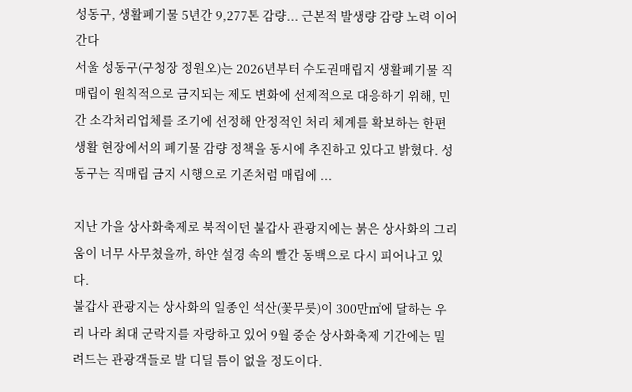성동구, 생활폐기물 5년간 9,277톤 감량... 근본적 발생량 감량 노력 이어간다
서울 성동구(구청장 정원오)는 2026년부터 수도권매립지 생활폐기물 직매립이 원칙적으로 금지되는 제도 변화에 선제적으로 대응하기 위해, 민간 소각처리업체를 조기에 선정해 안정적인 처리 체계를 확보하는 한편 생활 현장에서의 폐기물 감량 정책을 동시에 추진하고 있다고 밝혔다. 성동구는 직매립 금지 시행으로 기존처럼 매립에 ...

지난 가을 상사화축제로 북적이던 불갑사 관광지에는 붉은 상사화의 그리움이 너무 사무쳤을까, 하얀 설경 속의 빨간 동백으로 다시 피어나고 있다.
불갑사 관광지는 상사화의 일종인 석산(꽃무릇)이 300만㎡에 달하는 우리 나라 최대 군락지를 자랑하고 있어 9월 중순 상사화축제 기간에는 밀려드는 관광객들로 발 디딜 틈이 없을 정도이다.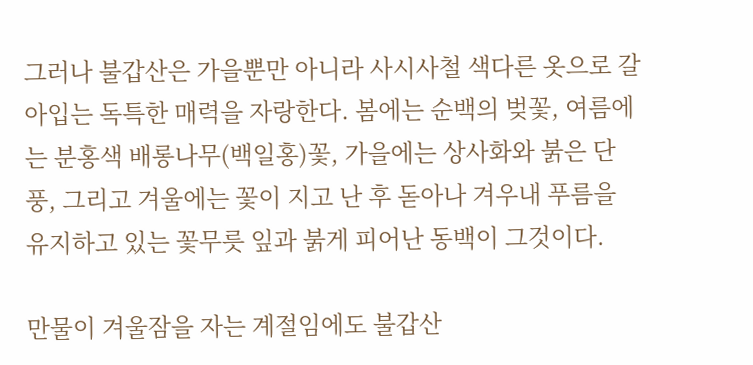그러나 불갑산은 가을뿐만 아니라 사시사철 색다른 옷으로 갈아입는 독특한 매력을 자랑한다. 봄에는 순백의 벚꽃, 여름에는 분홍색 배롱나무(백일홍)꽃, 가을에는 상사화와 붉은 단풍, 그리고 겨울에는 꽃이 지고 난 후 돋아나 겨우내 푸름을 유지하고 있는 꽃무릇 잎과 붉게 피어난 동백이 그것이다.

만물이 겨울잠을 자는 계절임에도 불갑산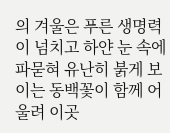의 겨울은 푸른 생명력이 넘치고 하얀 눈 속에 파묻혀 유난히 붉게 보이는 동백꽃이 함께 어울려 이곳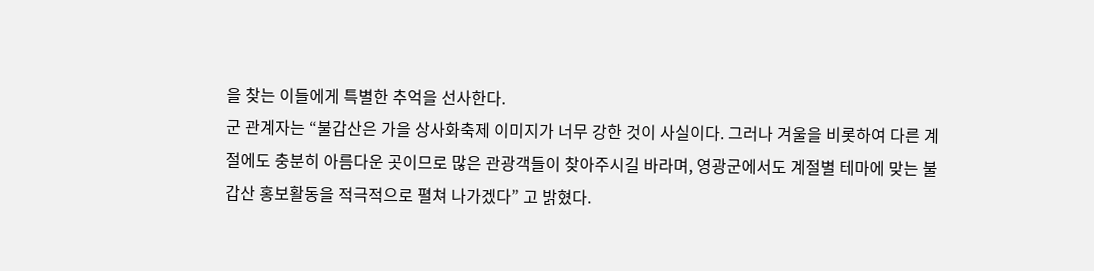을 찾는 이들에게 특별한 추억을 선사한다.
군 관계자는 “불갑산은 가을 상사화축제 이미지가 너무 강한 것이 사실이다. 그러나 겨울을 비롯하여 다른 계절에도 충분히 아름다운 곳이므로 많은 관광객들이 찾아주시길 바라며, 영광군에서도 계절별 테마에 맞는 불갑산 홍보활동을 적극적으로 펼쳐 나가겠다” 고 밝혔다.